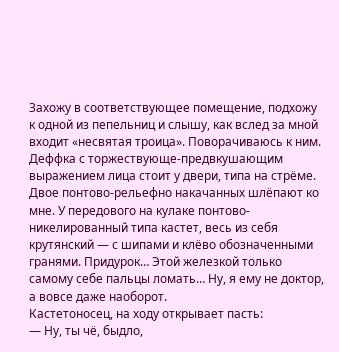Захожу в соответствующее помещение, подхожу к одной из пепельниц и слышу, как вслед за мной входит «несвятая троица». Поворачиваюсь к ним. Деффка с торжествующе-предвкушающим выражением лица стоит у двери, типа на стрёме. Двое понтово-рельефно накачанных шлёпают ко мне. У передового на кулаке понтово-никелированный типа кастет, весь из себя крутянский — с шипами и клёво обозначенными гранями. Придурок… Этой железкой только самому себе пальцы ломать… Ну, я ему не доктор, а вовсе даже наоборот.
Кастетоносец, на ходу открывает пасть:
— Ну, ты чё, быдло,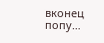вконец попу…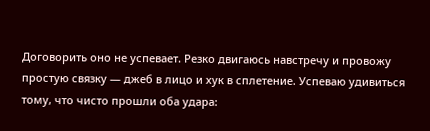Договорить оно не успевает. Резко двигаюсь навстречу и провожу простую связку — джеб в лицо и хук в сплетение. Успеваю удивиться тому, что чисто прошли оба удара: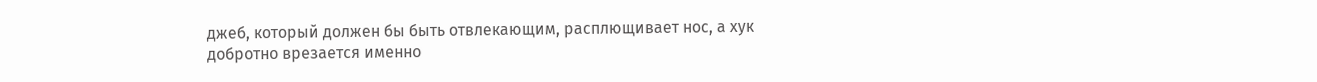джеб, который должен бы быть отвлекающим, расплющивает нос, а хук добротно врезается именно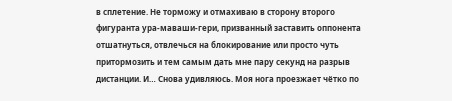в сплетение. Не торможу и отмахиваю в сторону второго фигуранта ура-маваши-гери, призванный заставить оппонента отшатнуться, отвлечься на блокирование или просто чуть притормозить и тем самым дать мне пару секунд на разрыв дистанции. И… Снова удивляюсь. Моя нога проезжает чётко по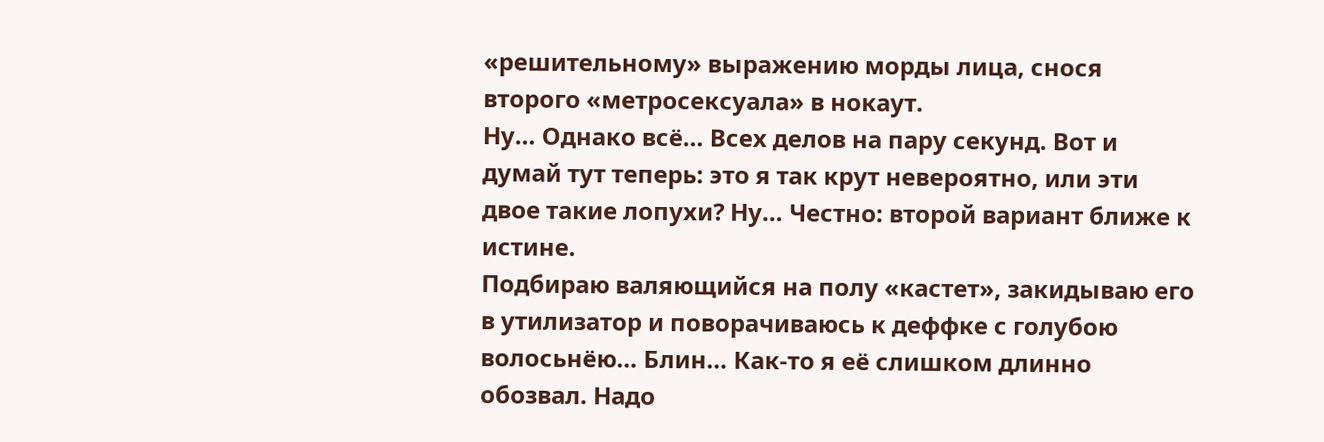«решительному» выражению морды лица, снося второго «метросексуала» в нокаут.
Ну… Однако всё… Всех делов на пару секунд. Вот и думай тут теперь: это я так крут невероятно, или эти двое такие лопухи? Ну… Честно: второй вариант ближе к истине.
Подбираю валяющийся на полу «кастет», закидываю его в утилизатор и поворачиваюсь к деффке с голубою волосьнёю… Блин… Как-то я её слишком длинно обозвал. Надо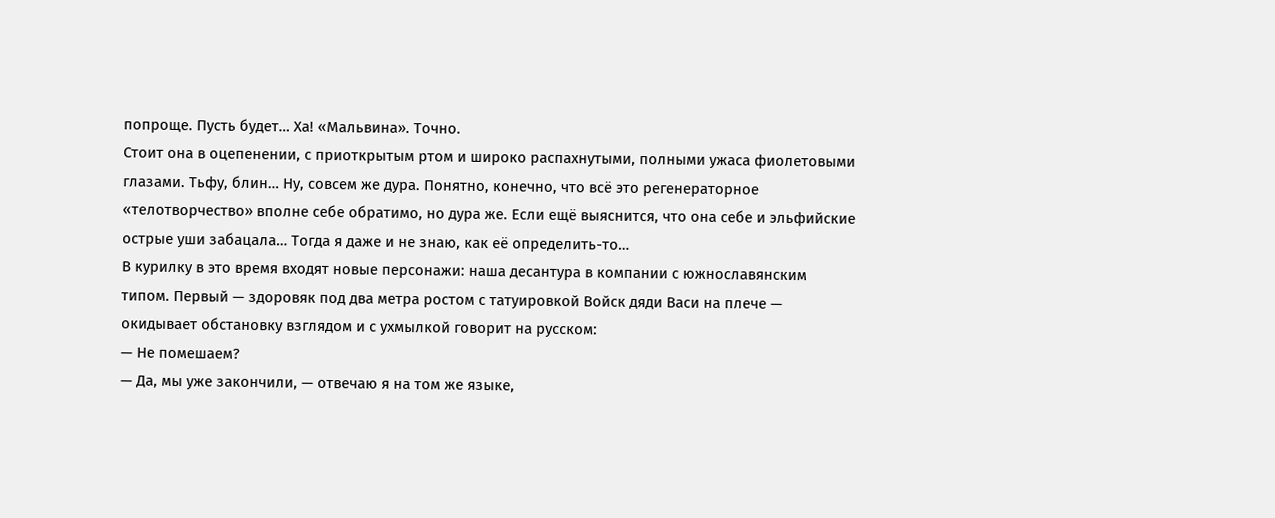попроще. Пусть будет… Ха! «Мальвина». Точно.
Стоит она в оцепенении, с приоткрытым ртом и широко распахнутыми, полными ужаса фиолетовыми глазами. Тьфу, блин… Ну, совсем же дура. Понятно, конечно, что всё это регенераторное «телотворчество» вполне себе обратимо, но дура же. Если ещё выяснится, что она себе и эльфийские острые уши забацала… Тогда я даже и не знаю, как её определить-то…
В курилку в это время входят новые персонажи: наша десантура в компании с южнославянским типом. Первый — здоровяк под два метра ростом с татуировкой Войск дяди Васи на плече — окидывает обстановку взглядом и с ухмылкой говорит на русском:
— Не помешаем?
— Да, мы уже закончили, — отвечаю я на том же языке,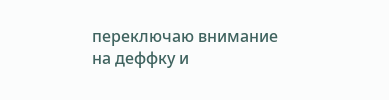переключаю внимание на деффку и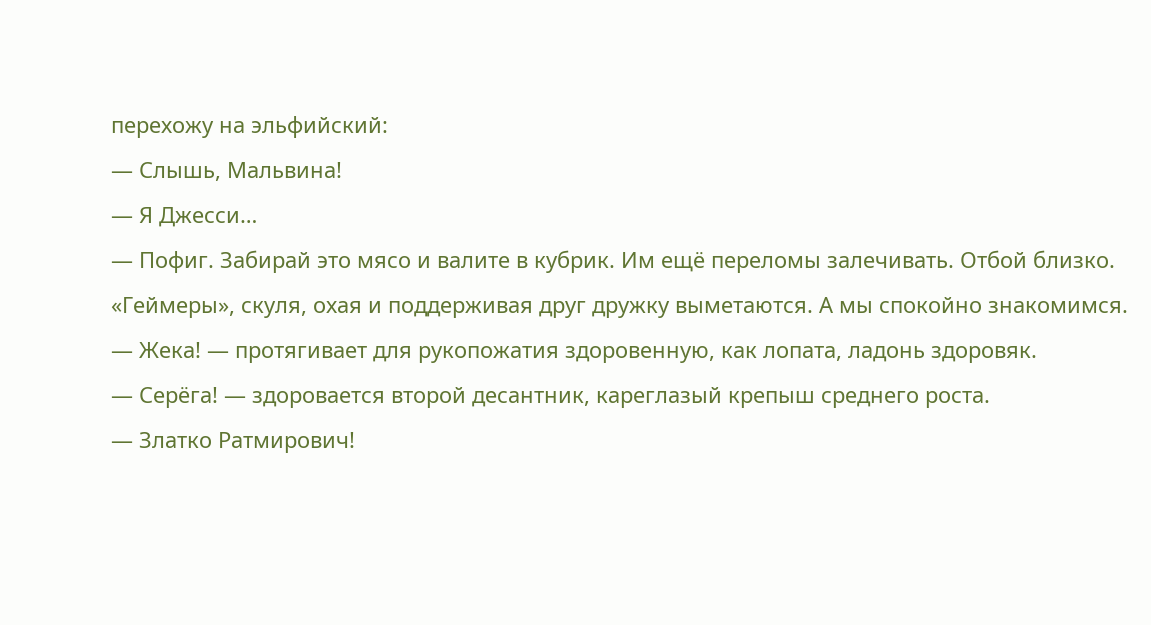перехожу на эльфийский:
— Слышь, Мальвина!
— Я Джесси…
— Пофиг. Забирай это мясо и валите в кубрик. Им ещё переломы залечивать. Отбой близко.
«Геймеры», скуля, охая и поддерживая друг дружку выметаются. А мы спокойно знакомимся.
— Жека! — протягивает для рукопожатия здоровенную, как лопата, ладонь здоровяк.
— Серёга! — здоровается второй десантник, кареглазый крепыш среднего роста.
— Златко Ратмирович!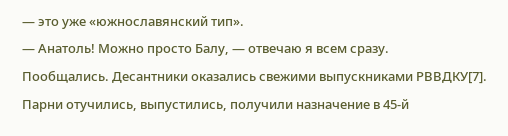— это уже «южнославянский тип».
— Анатоль! Можно просто Балу, — отвечаю я всем сразу.
Пообщались. Десантники оказались свежими выпускниками РВВДКУ[7]. Парни отучились, выпустились, получили назначение в 45-й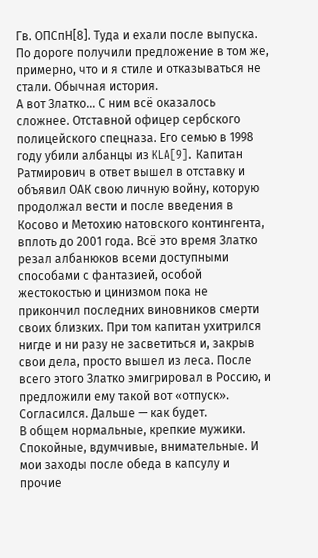Гв. ОПСпН[8]. Туда и ехали после выпуска. По дороге получили предложение в том же, примерно, что и я стиле и отказываться не стали. Обычная история.
А вот Златко… С ним всё оказалось сложнее. Отставной офицер сербского полицейского спецназа. Его семью в 1998 году убили албанцы из KLA[9]. Капитан Ратмирович в ответ вышел в отставку и объявил ОАК свою личную войну, которую продолжал вести и после введения в Косово и Метохию натовского контингента, вплоть до 2001 года. Всё это время Златко резал албанюков всеми доступными способами с фантазией, особой жестокостью и цинизмом пока не прикончил последних виновников смерти своих близких. При том капитан ухитрился нигде и ни разу не засветиться и, закрыв свои дела, просто вышел из леса. После всего этого Златко эмигрировал в Россию, и предложили ему такой вот «отпуск». Согласился. Дальше — как будет.
В общем нормальные, крепкие мужики. Спокойные, вдумчивые, внимательные. И мои заходы после обеда в капсулу и прочие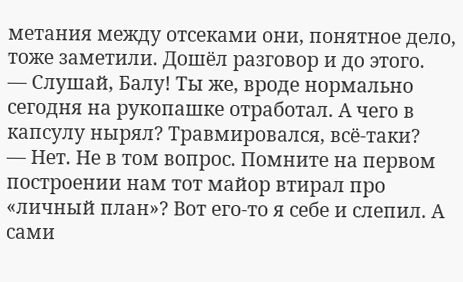метания между отсеками они, понятное дело, тоже заметили. Дошёл разговор и до этого.
— Слушай, Балу! Ты же, вроде нормально сегодня на рукопашке отработал. А чего в капсулу нырял? Травмировался, всё-таки?
— Нет. Не в том вопрос. Помните на первом построении нам тот майор втирал про «личный план»? Вот его-то я себе и слепил. А сами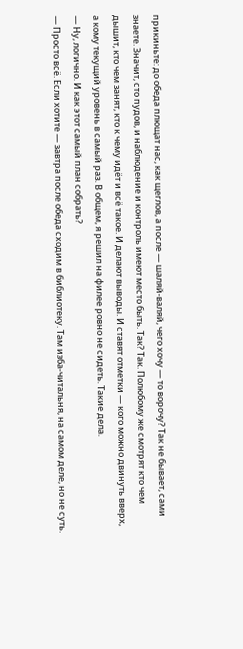прикиньте: до обеда плющат нас, как щеглов, а после — шаляй-валяй, чего хочу — то ворочу? Так не бывает, сами знаете. Значит, сто пудов, и наблюдение и контроль имеют место быть. Так? Так. Полюбому же смотрят кто чем дышит, кто чем занят, кто к чему идёт и всё такое. И делают выводы. И ставят отметки — кого можно двинуть вверх, а кому текущий уровень в самый раз. В общем, я решил на филее ровно не сидеть. Такие дела.
— Ну, логично. И как этот самый план собрать?
— Просто всё. Если хотите — завтра после обеда сходим в библиотеку. Там изба-читальня, на самом деле, но не суть.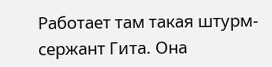Работает там такая штурм-сержант Гита. Она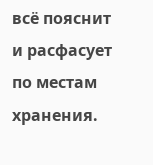всё пояснит и расфасует по местам хранения.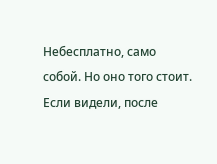Небесплатно, само собой. Но оно того стоит. Если видели, после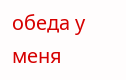обеда у меня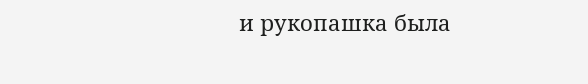и рукопашка была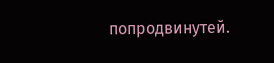попродвинутей.